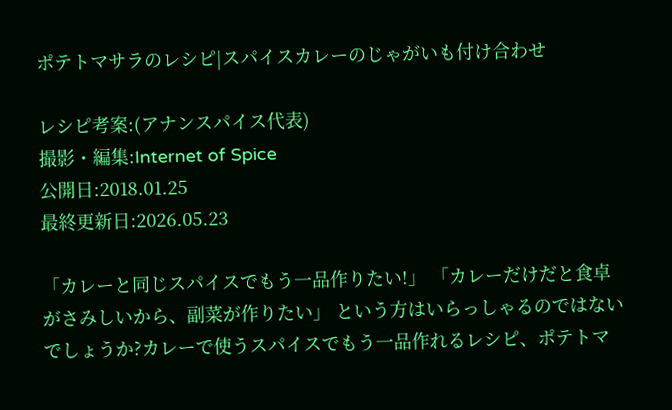ポテトマサラのレシピ|スパイスカレーのじゃがいも付け合わせ

レシピ考案:(アナンスパイス代表)
撮影・編集:Internet of Spice
公開日:2018.01.25
最終更新日:2026.05.23

「カレーと同じスパイスでもう一品作りたい!」 「カレーだけだと食卓がさみしいから、副菜が作りたい」 という方はいらっしゃるのではないでしょうか?カレーで使うスパイスでもう一品作れるレシピ、ポテトマ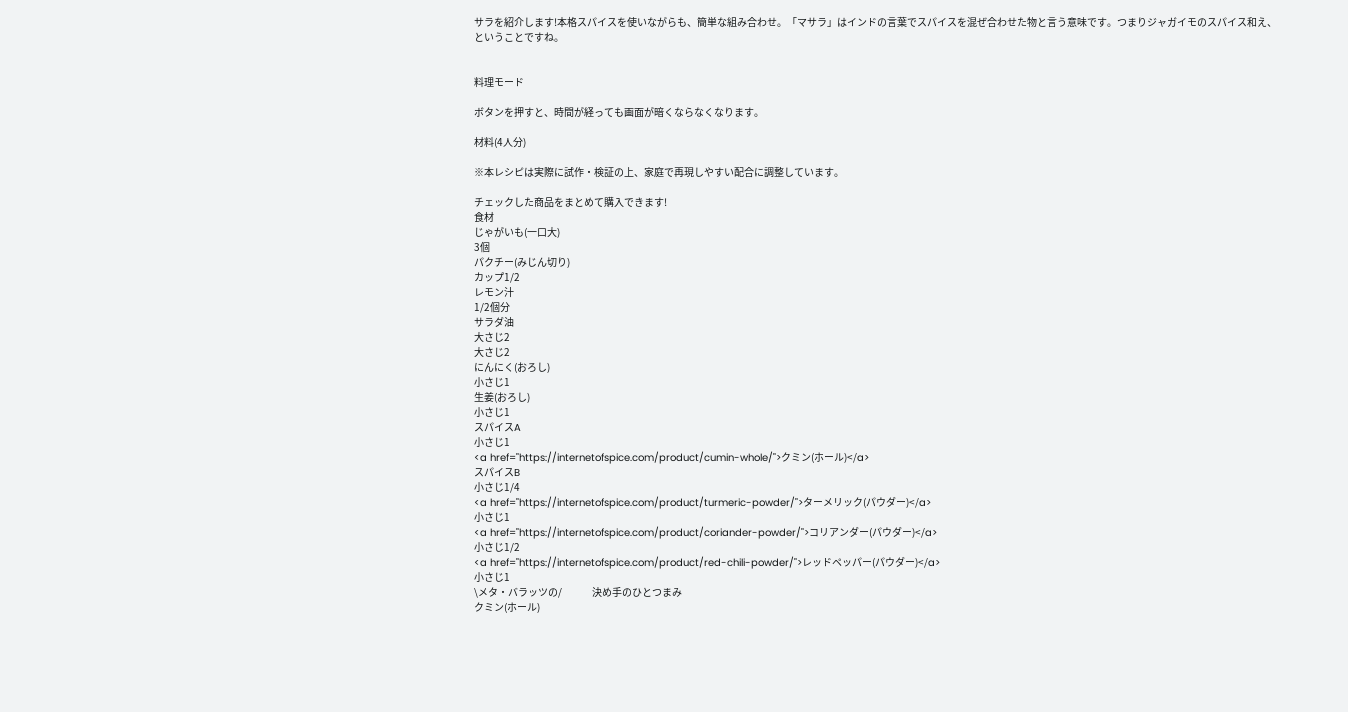サラを紹介します!本格スパイスを使いながらも、簡単な組み合わせ。「マサラ」はインドの言葉でスパイスを混ぜ合わせた物と言う意味です。つまりジャガイモのスパイス和え、ということですね。


料理モード

ボタンを押すと、時間が経っても画面が暗くならなくなります。

材料(4人分)

※本レシピは実際に試作・検証の上、家庭で再現しやすい配合に調整しています。

チェックした商品をまとめて購入できます!
食材
じゃがいも(一口大)
3個
パクチー(みじん切り)
カップ1/2
レモン汁
1/2個分
サラダ油
大さじ2
大さじ2
にんにく(おろし)
小さじ1
生姜(おろし)
小さじ1
スパイスA
小さじ1
<a href="https://internetofspice.com/product/cumin-whole/">クミン(ホール)</a>
スパイスB
小さじ1/4
<a href="https://internetofspice.com/product/turmeric-powder/">ターメリック(パウダー)</a>
小さじ1
<a href="https://internetofspice.com/product/coriander-powder/">コリアンダー(パウダー)</a>
小さじ1/2
<a href="https://internetofspice.com/product/red-chili-powder/">レッドペッパー(パウダー)</a>
小さじ1
\メタ・バラッツの/               決め手のひとつまみ
クミン(ホール)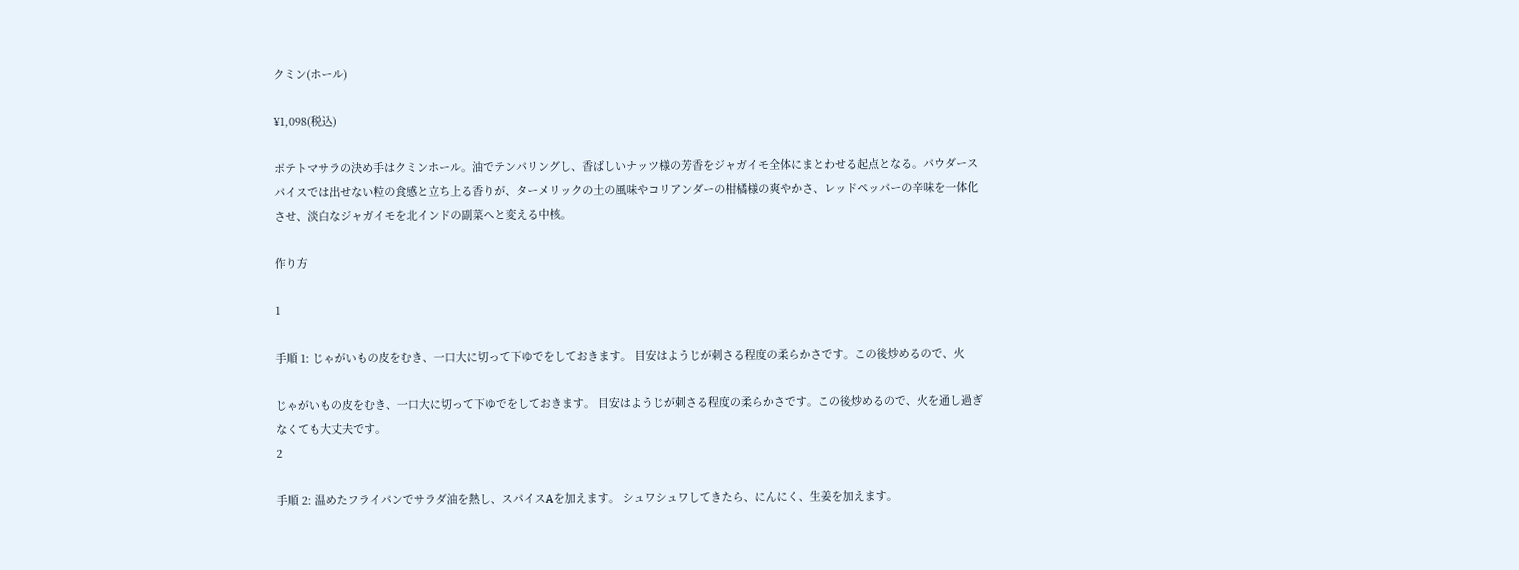クミン(ホール)

¥1,098(税込)

ポテトマサラの決め手はクミンホール。油でテンパリングし、香ばしいナッツ様の芳香をジャガイモ全体にまとわせる起点となる。パウダースパイスでは出せない粒の食感と立ち上る香りが、ターメリックの土の風味やコリアンダーの柑橘様の爽やかさ、レッドペッパーの辛味を一体化させ、淡白なジャガイモを北インドの副菜へと変える中核。

作り方

1

手順 1: じゃがいもの皮をむき、一口大に切って下ゆでをしておきます。 目安はようじが刺さる程度の柔らかさです。この後炒めるので、火

じゃがいもの皮をむき、一口大に切って下ゆでをしておきます。 目安はようじが刺さる程度の柔らかさです。この後炒めるので、火を通し過ぎなくても大丈夫です。
2

手順 2: 温めたフライパンでサラダ油を熱し、スパイスAを加えます。 シュワシュワしてきたら、にんにく、生姜を加えます。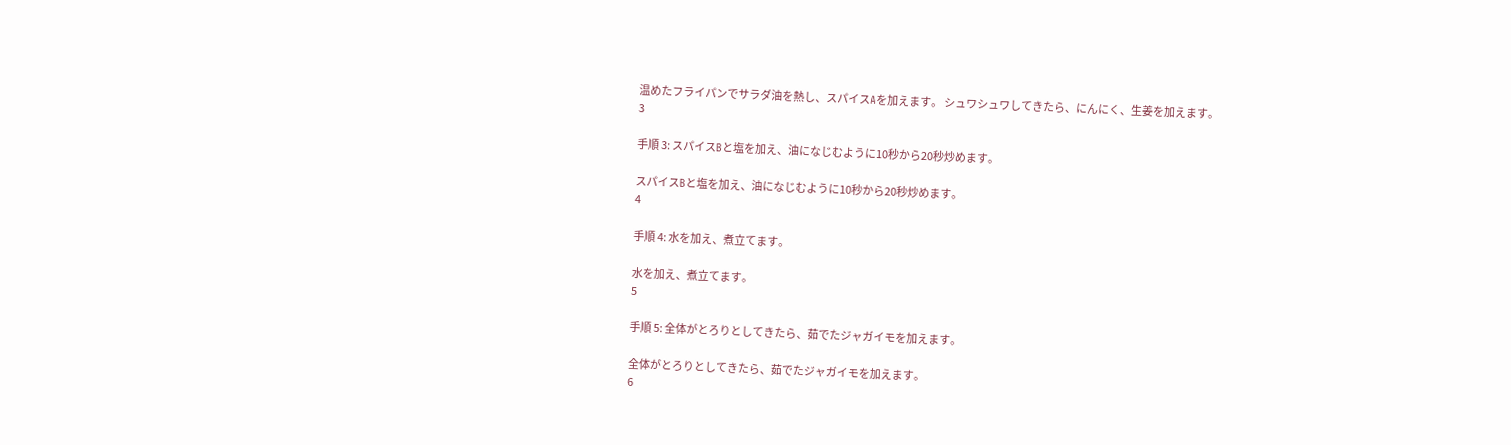温めたフライパンでサラダ油を熱し、スパイスAを加えます。 シュワシュワしてきたら、にんにく、生姜を加えます。
3

手順 3: スパイスBと塩を加え、油になじむように10秒から20秒炒めます。

スパイスBと塩を加え、油になじむように10秒から20秒炒めます。
4

手順 4: 水を加え、煮立てます。

水を加え、煮立てます。
5

手順 5: 全体がとろりとしてきたら、茹でたジャガイモを加えます。

全体がとろりとしてきたら、茹でたジャガイモを加えます。
6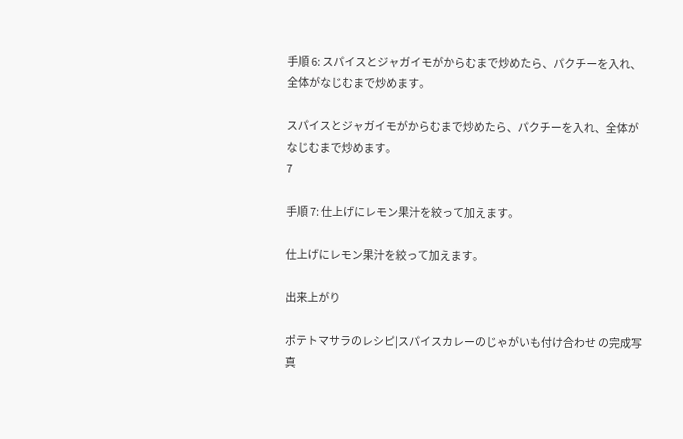手順 6: スパイスとジャガイモがからむまで炒めたら、パクチーを入れ、全体がなじむまで炒めます。

スパイスとジャガイモがからむまで炒めたら、パクチーを入れ、全体がなじむまで炒めます。
7

手順 7: 仕上げにレモン果汁を絞って加えます。

仕上げにレモン果汁を絞って加えます。

出来上がり

ポテトマサラのレシピ|スパイスカレーのじゃがいも付け合わせ の完成写真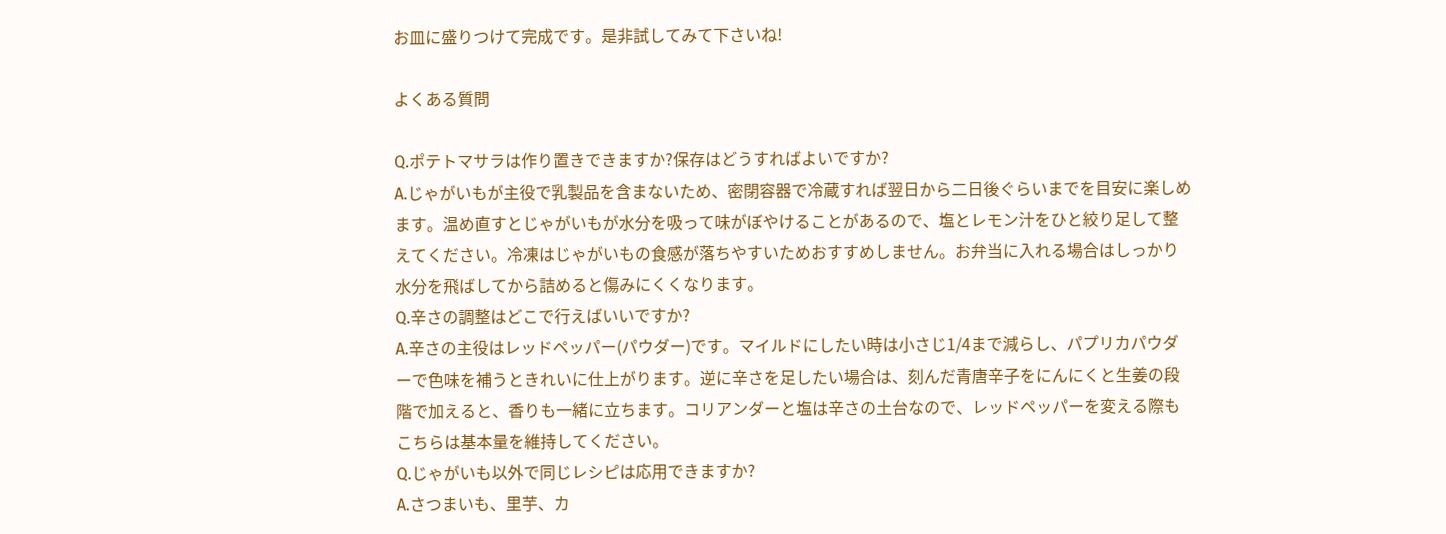お皿に盛りつけて完成です。是非試してみて下さいね!

よくある質問

Q.ポテトマサラは作り置きできますか?保存はどうすればよいですか?
A.じゃがいもが主役で乳製品を含まないため、密閉容器で冷蔵すれば翌日から二日後ぐらいまでを目安に楽しめます。温め直すとじゃがいもが水分を吸って味がぼやけることがあるので、塩とレモン汁をひと絞り足して整えてください。冷凍はじゃがいもの食感が落ちやすいためおすすめしません。お弁当に入れる場合はしっかり水分を飛ばしてから詰めると傷みにくくなります。
Q.辛さの調整はどこで行えばいいですか?
A.辛さの主役はレッドペッパー(パウダー)です。マイルドにしたい時は小さじ1/4まで減らし、パプリカパウダーで色味を補うときれいに仕上がります。逆に辛さを足したい場合は、刻んだ青唐辛子をにんにくと生姜の段階で加えると、香りも一緒に立ちます。コリアンダーと塩は辛さの土台なので、レッドペッパーを変える際もこちらは基本量を維持してください。
Q.じゃがいも以外で同じレシピは応用できますか?
A.さつまいも、里芋、カ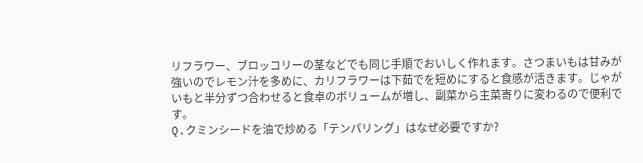リフラワー、ブロッコリーの茎などでも同じ手順でおいしく作れます。さつまいもは甘みが強いのでレモン汁を多めに、カリフラワーは下茹でを短めにすると食感が活きます。じゃがいもと半分ずつ合わせると食卓のボリュームが増し、副菜から主菜寄りに変わるので便利です。
Q.クミンシードを油で炒める「テンパリング」はなぜ必要ですか?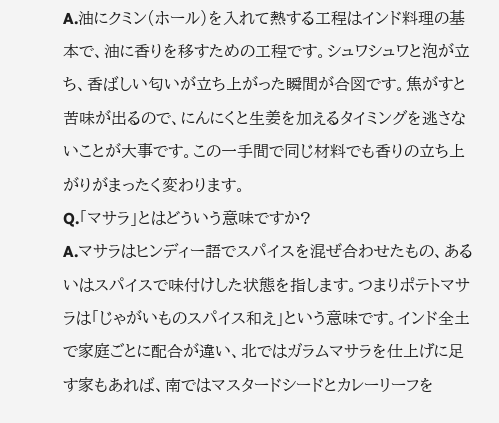A.油にクミン(ホール)を入れて熱する工程はインド料理の基本で、油に香りを移すための工程です。シュワシュワと泡が立ち、香ばしい匂いが立ち上がった瞬間が合図です。焦がすと苦味が出るので、にんにくと生姜を加えるタイミングを逃さないことが大事です。この一手間で同じ材料でも香りの立ち上がりがまったく変わります。
Q.「マサラ」とはどういう意味ですか?
A.マサラはヒンディー語でスパイスを混ぜ合わせたもの、あるいはスパイスで味付けした状態を指します。つまりポテトマサラは「じゃがいものスパイス和え」という意味です。インド全土で家庭ごとに配合が違い、北ではガラムマサラを仕上げに足す家もあれば、南ではマスタードシードとカレーリーフを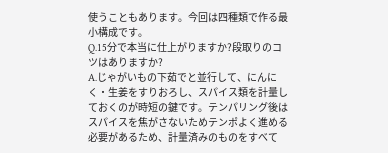使うこともあります。今回は四種類で作る最小構成です。
Q.15分で本当に仕上がりますか?段取りのコツはありますか?
A.じゃがいもの下茹でと並行して、にんにく・生姜をすりおろし、スパイス類を計量しておくのが時短の鍵です。テンパリング後はスパイスを焦がさないためテンポよく進める必要があるため、計量済みのものをすべて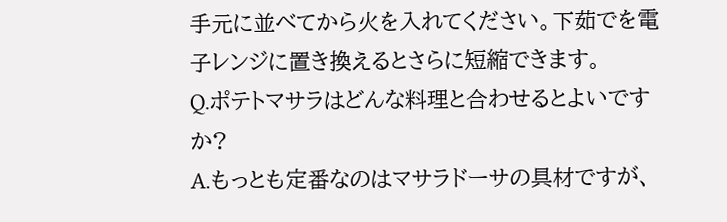手元に並べてから火を入れてください。下茹でを電子レンジに置き換えるとさらに短縮できます。
Q.ポテトマサラはどんな料理と合わせるとよいですか?
A.もっとも定番なのはマサラドーサの具材ですが、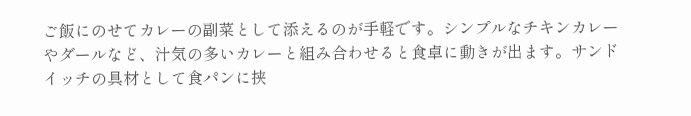ご飯にのせてカレーの副菜として添えるのが手軽です。シンプルなチキンカレーやダールなど、汁気の多いカレーと組み合わせると食卓に動きが出ます。サンドイッチの具材として食パンに挟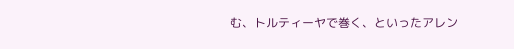む、トルティーヤで巻く、といったアレン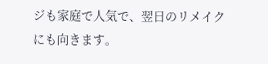ジも家庭で人気で、翌日のリメイクにも向きます。